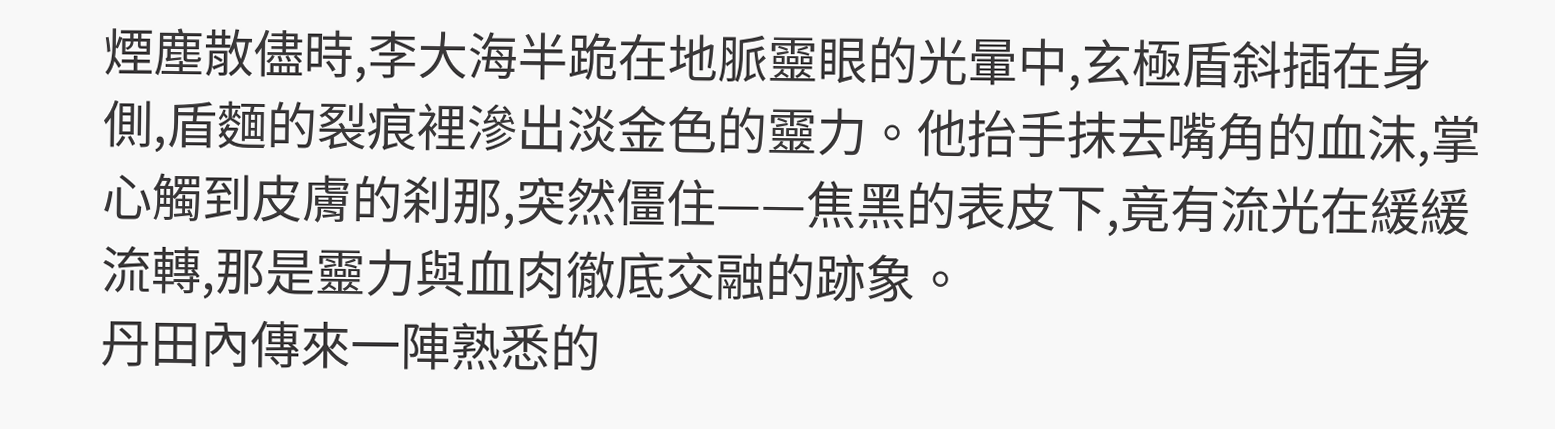煙塵散儘時,李大海半跪在地脈靈眼的光暈中,玄極盾斜插在身側,盾麵的裂痕裡滲出淡金色的靈力。他抬手抹去嘴角的血沫,掌心觸到皮膚的刹那,突然僵住——焦黑的表皮下,竟有流光在緩緩流轉,那是靈力與血肉徹底交融的跡象。
丹田內傳來一陣熟悉的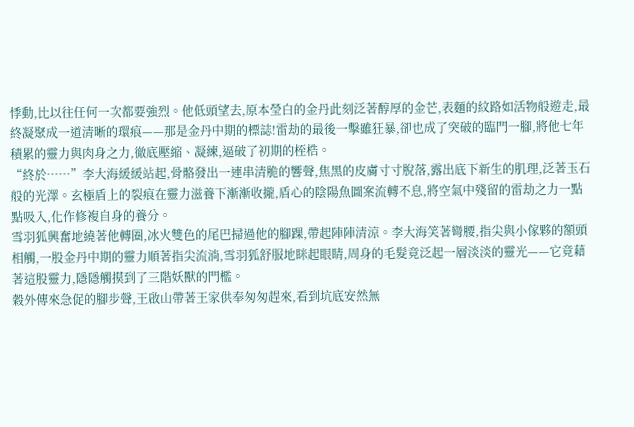悸動,比以往任何一次都要強烈。他低頭望去,原本瑩白的金丹此刻泛著醇厚的金芒,表麵的紋路如活物般遊走,最終凝聚成一道清晰的環痕——那是金丹中期的標誌!雷劫的最後一擊雖狂暴,卻也成了突破的臨門一腳,將他七年積累的靈力與肉身之力,徹底壓縮、凝練,逼破了初期的桎梏。
“終於……”李大海緩緩站起,骨骼發出一連串清脆的響聲,焦黑的皮膚寸寸脫落,露出底下新生的肌理,泛著玉石般的光澤。玄極盾上的裂痕在靈力滋養下漸漸收攏,盾心的陰陽魚圖案流轉不息,將空氣中殘留的雷劫之力一點點吸入,化作修複自身的養分。
雪羽狐興奮地繞著他轉圈,冰火雙色的尾巴掃過他的腳踝,帶起陣陣清涼。李大海笑著彎腰,指尖與小傢夥的額頭相觸,一股金丹中期的靈力順著指尖流淌,雪羽狐舒服地眯起眼睛,周身的毛髮竟泛起一層淡淡的靈光——它竟藉著這股靈力,隱隱觸摸到了三階妖獸的門檻。
穀外傳來急促的腳步聲,王啟山帶著王家供奉匆匆趕來,看到坑底安然無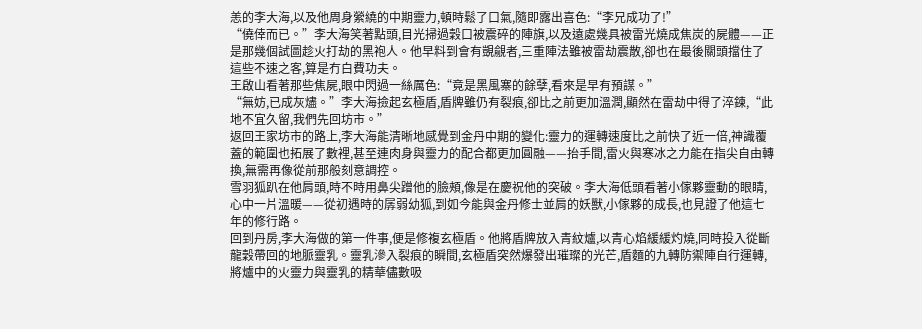恙的李大海,以及他周身縈繞的中期靈力,頓時鬆了口氣,隨即露出喜色:“李兄成功了!”
“僥倖而已。”李大海笑著點頭,目光掃過穀口被震碎的陣旗,以及遠處幾具被雷光燒成焦炭的屍體——正是那幾個試圖趁火打劫的黑袍人。他早料到會有覬覦者,三重陣法雖被雷劫震散,卻也在最後關頭擋住了這些不速之客,算是冇白費功夫。
王啟山看著那些焦屍,眼中閃過一絲厲色:“竟是黑風寨的餘孽,看來是早有預謀。”
“無妨,已成灰燼。”李大海撿起玄極盾,盾牌雖仍有裂痕,卻比之前更加溫潤,顯然在雷劫中得了淬鍊,“此地不宜久留,我們先回坊市。”
返回王家坊市的路上,李大海能清晰地感覺到金丹中期的變化:靈力的運轉速度比之前快了近一倍,神識覆蓋的範圍也拓展了數裡,甚至連肉身與靈力的配合都更加圓融——抬手間,雷火與寒冰之力能在指尖自由轉換,無需再像從前那般刻意調控。
雪羽狐趴在他肩頭,時不時用鼻尖蹭他的臉頰,像是在慶祝他的突破。李大海低頭看著小傢夥靈動的眼睛,心中一片溫暖——從初遇時的孱弱幼狐,到如今能與金丹修士並肩的妖獸,小傢夥的成長,也見證了他這七年的修行路。
回到丹房,李大海做的第一件事,便是修複玄極盾。他將盾牌放入青紋爐,以青心焰緩緩灼燒,同時投入從斷龍穀帶回的地脈靈乳。靈乳滲入裂痕的瞬間,玄極盾突然爆發出璀璨的光芒,盾麵的九轉防禦陣自行運轉,將爐中的火靈力與靈乳的精華儘數吸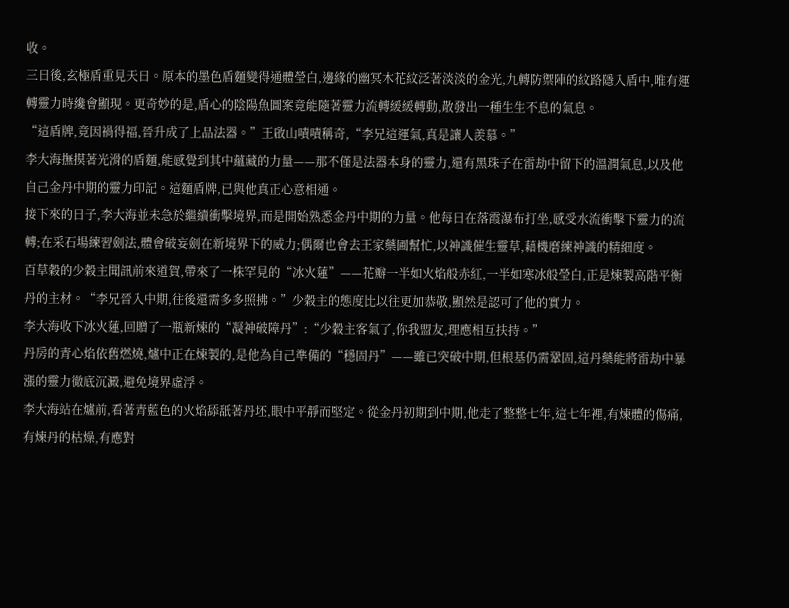收。
三日後,玄極盾重見天日。原本的墨色盾麵變得通體瑩白,邊緣的幽冥木花紋泛著淡淡的金光,九轉防禦陣的紋路隱入盾中,唯有運轉靈力時纔會顯現。更奇妙的是,盾心的陰陽魚圖案竟能隨著靈力流轉緩緩轉動,散發出一種生生不息的氣息。
“這盾牌,竟因禍得福,晉升成了上品法器。”王啟山嘖嘖稱奇,“李兄這運氣,真是讓人羨慕。”
李大海撫摸著光滑的盾麵,能感覺到其中蘊藏的力量——那不僅是法器本身的靈力,還有黑珠子在雷劫中留下的溫潤氣息,以及他自己金丹中期的靈力印記。這麵盾牌,已與他真正心意相通。
接下來的日子,李大海並未急於繼續衝擊境界,而是開始熟悉金丹中期的力量。他每日在落霞瀑布打坐,感受水流衝擊下靈力的流轉;在采石場練習劍法,體會破妄劍在新境界下的威力;偶爾也會去王家藥圃幫忙,以神識催生靈草,藉機磨練神識的精細度。
百草穀的少穀主聞訊前來道賀,帶來了一株罕見的“冰火蓮”——花瓣一半如火焰般赤紅,一半如寒冰般瑩白,正是煉製高階平衡丹的主材。“李兄晉入中期,往後還需多多照拂。”少穀主的態度比以往更加恭敬,顯然是認可了他的實力。
李大海收下冰火蓮,回贈了一瓶新煉的“凝神破障丹”:“少穀主客氣了,你我盟友,理應相互扶持。”
丹房的青心焰依舊燃燒,爐中正在煉製的,是他為自己準備的“穩固丹”——雖已突破中期,但根基仍需鞏固,這丹藥能將雷劫中暴漲的靈力徹底沉澱,避免境界虛浮。
李大海站在爐前,看著青藍色的火焰舔舐著丹坯,眼中平靜而堅定。從金丹初期到中期,他走了整整七年,這七年裡,有煉體的傷痛,有煉丹的枯燥,有應對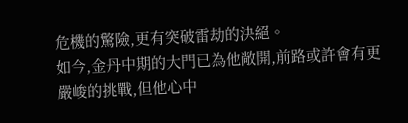危機的驚險,更有突破雷劫的決絕。
如今,金丹中期的大門已為他敞開,前路或許會有更嚴峻的挑戰,但他心中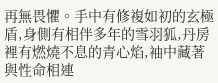再無畏懼。手中有修複如初的玄極盾,身側有相伴多年的雪羽狐,丹房裡有燃燒不息的青心焰,袖中藏著與性命相連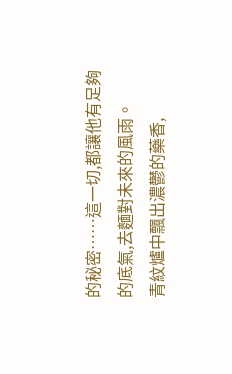的秘密……這一切,都讓他有足夠的底氣,去麵對未來的風雨。
青紋爐中飄出濃鬱的藥香,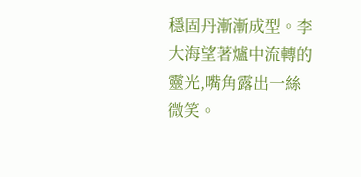穩固丹漸漸成型。李大海望著爐中流轉的靈光,嘴角露出一絲微笑。